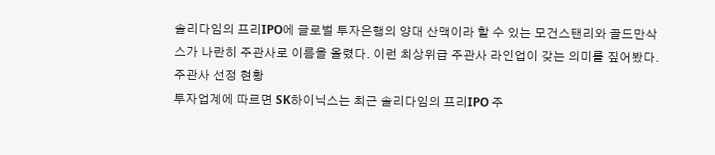솔리다임의 프리IPO에 글로벌 투자은행의 양대 산맥이라 할 수 있는 모건스탠리와 골드만삭스가 나란히 주관사로 이름을 올렸다. 이런 최상위급 주관사 라인업이 갖는 의미를 짚어봤다.
주관사 선정 현황
투자업계에 따르면 SK하이닉스는 최근 솔리다임의 프리IPO 주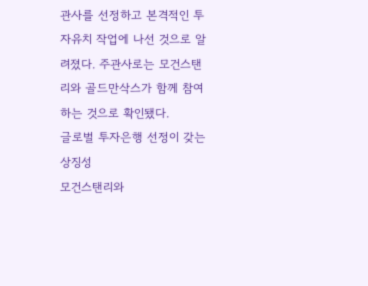관사를 선정하고 본격적인 투자유치 작업에 나선 것으로 알려졌다. 주관사로는 모건스탠리와 골드만삭스가 함께 참여하는 것으로 확인됐다.
글로벌 투자은행 선정이 갖는 상징성
모건스탠리와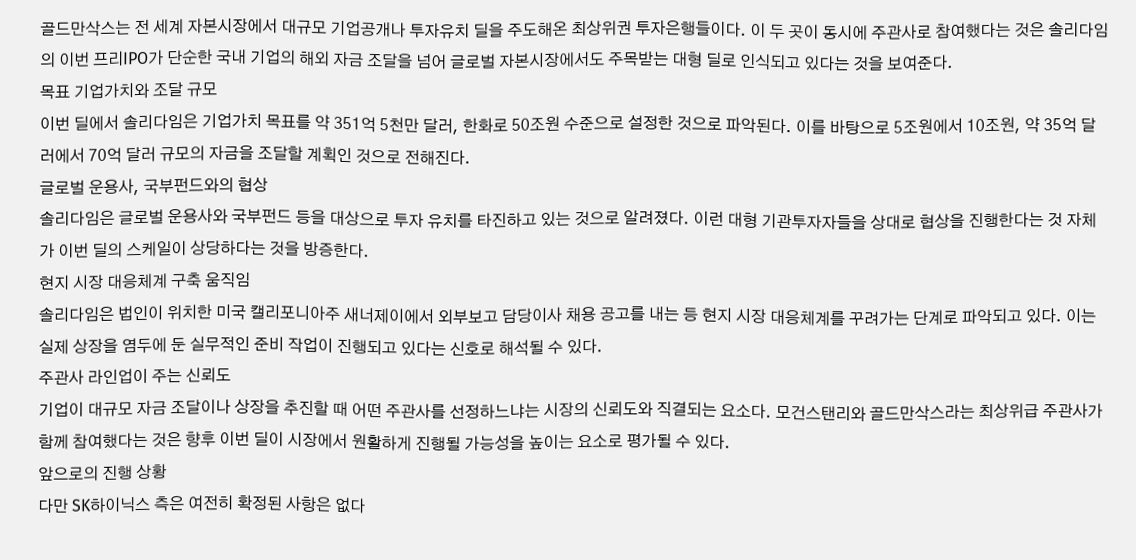골드만삭스는 전 세계 자본시장에서 대규모 기업공개나 투자유치 딜을 주도해온 최상위권 투자은행들이다. 이 두 곳이 동시에 주관사로 참여했다는 것은 솔리다임의 이번 프리IPO가 단순한 국내 기업의 해외 자금 조달을 넘어 글로벌 자본시장에서도 주목받는 대형 딜로 인식되고 있다는 것을 보여준다.
목표 기업가치와 조달 규모
이번 딜에서 솔리다임은 기업가치 목표를 약 351억 5천만 달러, 한화로 50조원 수준으로 설정한 것으로 파악된다. 이를 바탕으로 5조원에서 10조원, 약 35억 달러에서 70억 달러 규모의 자금을 조달할 계획인 것으로 전해진다.
글로벌 운용사, 국부펀드와의 협상
솔리다임은 글로벌 운용사와 국부펀드 등을 대상으로 투자 유치를 타진하고 있는 것으로 알려졌다. 이런 대형 기관투자자들을 상대로 협상을 진행한다는 것 자체가 이번 딜의 스케일이 상당하다는 것을 방증한다.
현지 시장 대응체계 구축 움직임
솔리다임은 법인이 위치한 미국 캘리포니아주 새너제이에서 외부보고 담당이사 채용 공고를 내는 등 현지 시장 대응체계를 꾸려가는 단계로 파악되고 있다. 이는 실제 상장을 염두에 둔 실무적인 준비 작업이 진행되고 있다는 신호로 해석될 수 있다.
주관사 라인업이 주는 신뢰도
기업이 대규모 자금 조달이나 상장을 추진할 때 어떤 주관사를 선정하느냐는 시장의 신뢰도와 직결되는 요소다. 모건스탠리와 골드만삭스라는 최상위급 주관사가 함께 참여했다는 것은 향후 이번 딜이 시장에서 원활하게 진행될 가능성을 높이는 요소로 평가될 수 있다.
앞으로의 진행 상황
다만 SK하이닉스 측은 여전히 확정된 사항은 없다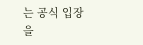는 공식 입장을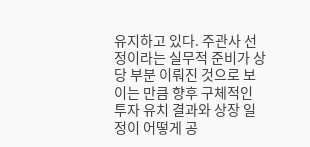유지하고 있다. 주관사 선정이라는 실무적 준비가 상당 부분 이뤄진 것으로 보이는 만큼 향후 구체적인 투자 유치 결과와 상장 일정이 어떻게 공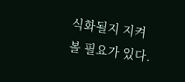식화될지 지켜볼 필요가 있다.